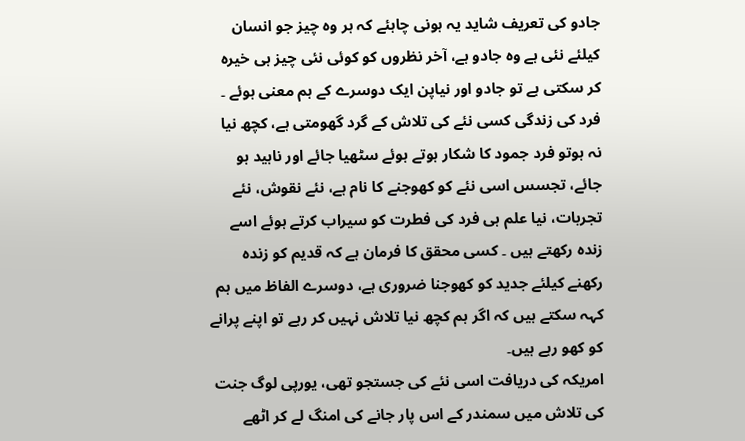جادو کی تعریف شاید یہ ہونی چاہئے کہ ہر وہ چیز جو انسان کیلئے نئی ہے وہ جادو ہے، آخر نظروں کو کوئی نئی چیز ہی خیرہ کر سکتی ہے تو جادو اور نیاپن ایک دوسرے کے ہم معنی ہوئے ۔
فرد کی زندگی کسی نئے کی تلاش کے گرد گھومتی ہے، کچھ نیا نہ ہوتو فرد جمود کا شکار ہوتے ہوئے سٹھیا جائے اور ناہید ہو جائے، تجسس اسی نئے کو کھوجنے کا نام ہے، نئے نقوش، نئے تجربات، نیا علم ہی فرد کی فطرت کو سیراب کرتے ہوئے اسے زندہ رکھتے ہیں ۔ کسی محقق کا فرمان ہے کہ قدیم کو زندہ رکھنے کیلئے جدید کو کھوجنا ضروری ہے، دوسرے الفاظ میں ہم کہہ سکتے ہیں کہ اگر ہم کچھ نیا تلاش نہیں کر رہے تو اپنے پرانے کو کھو رہے ہیں۔
امریکہ کی دریافت اسی نئے کی جستجو تھی، یورپی لوگ جنت کی تلاش میں سمندر کے اس پار جانے کی امنگ لے کر اٹھے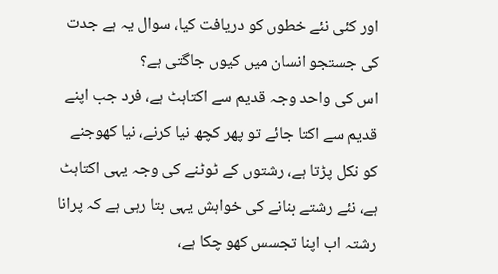اور کئی نئے خطوں کو دریافت کیا، سوال یہ ہے جدت کی جستجو انسان میں کیوں جاگتی ہے؟
اس کی واحد وجہ قدیم سے اکتاہٹ ہے، فرد جب اپنے قدیم سے اکتا جائے تو پھر کچھ نیا کرنے، نیا کھوجنے کو نکل پڑتا ہے، رشتوں کے ٹوٹنے کی وجہ یہی اکتاہٹ ہے، نئے رشتے بنانے کی خواہش یہی بتا رہی ہے کہ پرانا رشتہ اب اپنا تجسس کھو چکا ہے،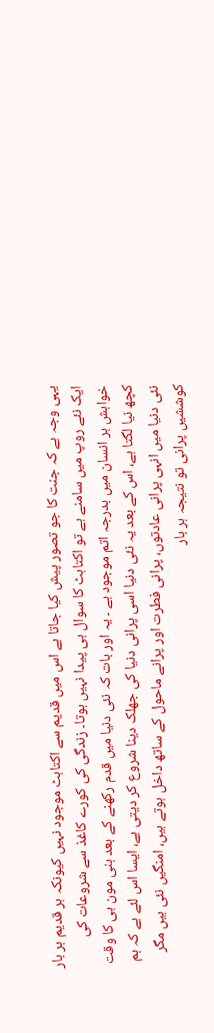یہی وجہ ہے کہ جنت کا جو تصور پیش کیا جاتا ہے اس میں قدیم سے اکتاہٹ موجود نہیں کیونکہ ہر قدیم ہر بار ایک نئے روپ میں سامنے ہے تو اکتاہٹ کا سوال ہی پیدا نہیں ہوتا۔ زندگی کی کورے کاغذ سے شروعات کی خواہش ہر انسان میں بدرجہ اتم موجود ہے ۔ یہ اور بات کہ نئی دنیا میں قدم رکھنے کے بعد ہنی مون ہی کا وقت کچھ نیا لگتا ہے، اس کے بعد یہ نئی دنیا اسی پرانی دنیا کی جھلک دینا شروع کر دیتی ہے، ایسا اس لئے ہے کہ ہم نئی دنیا میں انہی پرانی عادتوں، پرانی فطرت اور پرانے ماحول کے ساتھ داخل ہوتے ہیں، امنگیں نئی ہیں مگر کوششیں پرانی تو نتیجہ ہر بار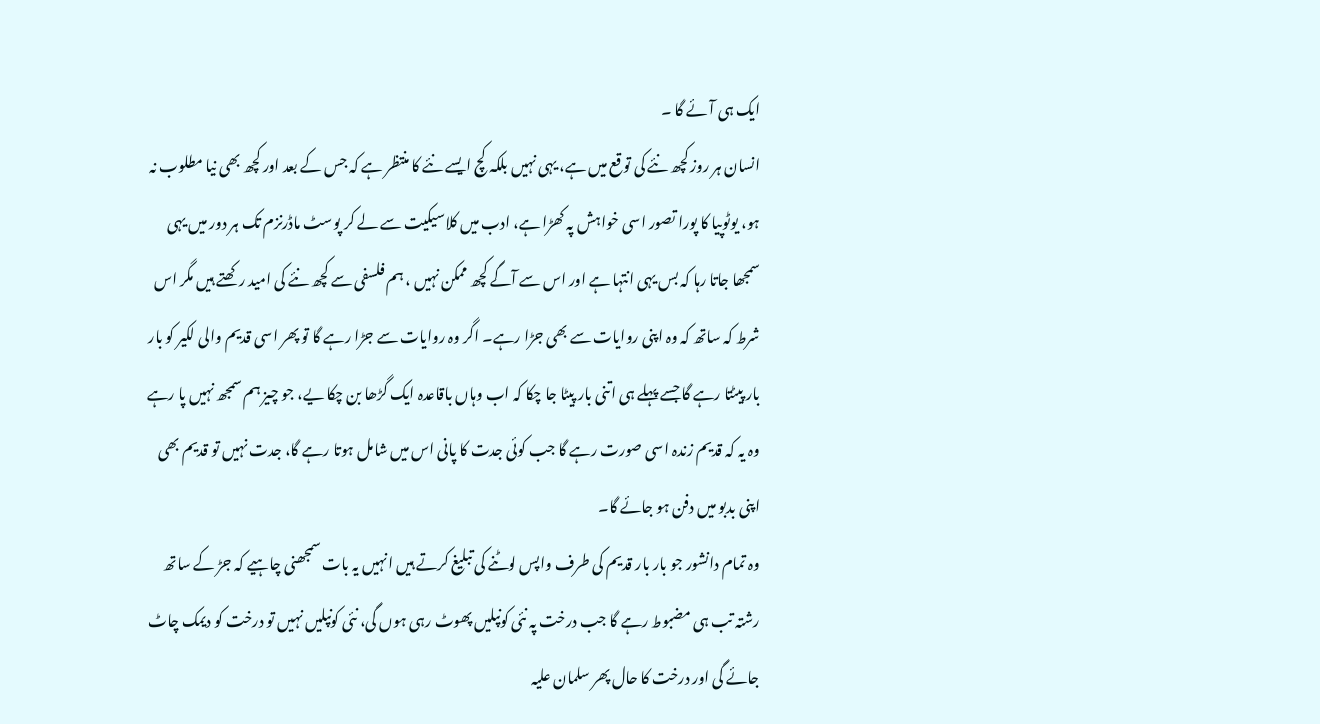ایک ہی آئے گا ۔
انسان ہر روز کچھ نئے کی توقع میں ہے، یہی نہیں بلکہ کچ ایسے نئے کا منتظر ہے کہ جس کے بعد اور کچھ بھی نیا مطلوب نہ ہو، یوٹوپیا کا پورا تصور اسی خواہش پہ کھڑا ہے، ادب میں کلاسیکیت سے لے کر پوسٹ ماڈرنزم تک ہر دور میں یہی سمجھا جاتا رہا کہ بس یہی انتہا ہے اور اس سے آگے کچھ ممکن نہیں ، ہم فلسفی سے کچھ نئے کی امید رکھتے ہیں مگر اس شرط کہ ساتھ کہ وہ اپنی روایات سے بھی جڑا رہے۔ اگر وہ روایات سے جڑا رہے گا تو پھر اسی قدیم والی لکیر کو بار بار پیٹتا رہے گا جسے پہلے ہی اتنی بار پیٹا جا چکا کہ اب وہاں باقاعدہ ایک گڑھا بن چکا یے، جو چیز ہم سمجھ نہیں پا رہے وہ یہ کہ قدیم زندہ اسی صورت رہے گا جب کوئی جدت کا پانی اس میں شامل ہوتا رہے گا، جدت نہیں تو قدیم بھی اپنی بدبو میں دفن ہو جائے گا۔
وہ تمام دانشور جو بار بار قدیم کی طرف واپس لوٹنے کی تبلیغ کرتے ہیں انہیں یہ بات سمجھنی چاہیے کہ جڑ کے ساتھ رشتہ تب ہی مضبوط رہے گا جب درخت پہ نئی کونپلیں پھوٹ رہی ہوں گی، نئی کونپلیں نہیں تو درخت کو دیمک چاٹ جائے گی اور درخت کا حال پھر سلمان علیہ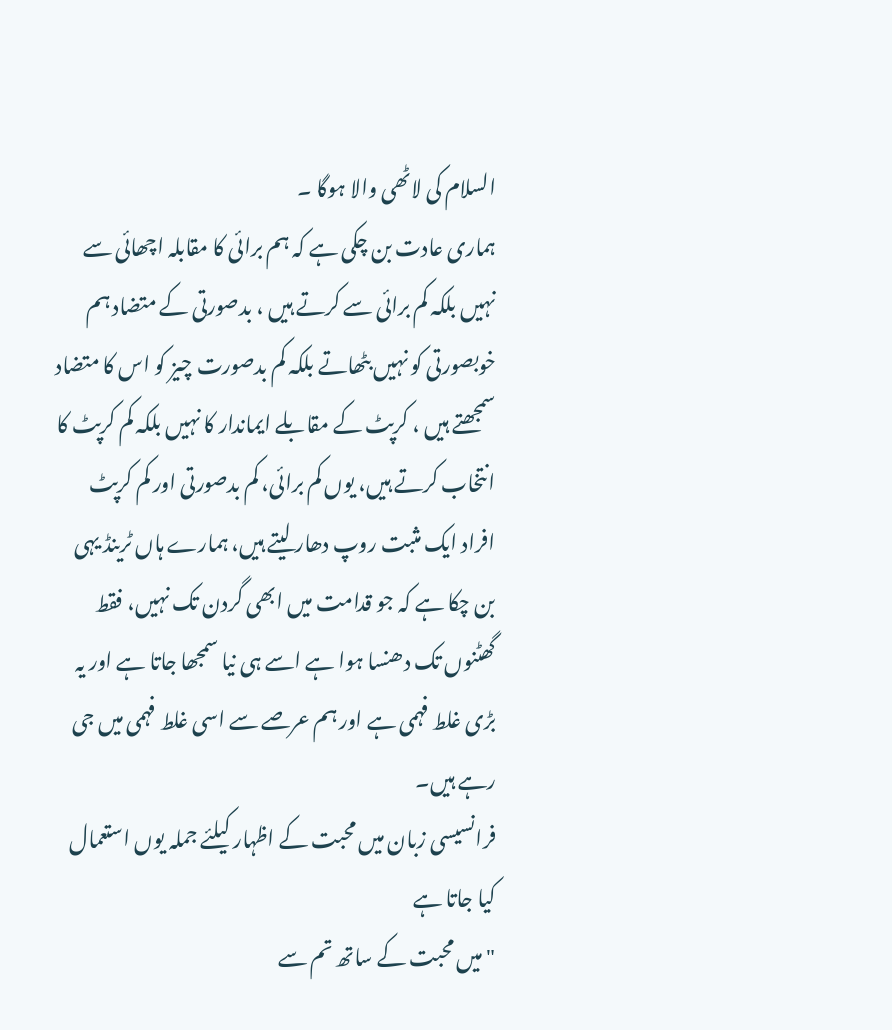السلام کی لاٹھی والا ہوگا ۔
ہماری عادت بن چکی ہے کہ ہم برائی کا مقابلہ اچھائی سے نہیں بلکہ کم برائی سے کرتے ہیں ، بدصورتی کے متضاد ہم خوبصورتی کو نہیں بٹھاتے بلکہ کم بدصورت چیز کو اس کا متضاد سمجھتے ہیں ، کرپٹ کے مقابلے ایماندار کا نہیں بلکہ کم کرپٹ کا انتخاب کرتے ہیں، یوں کم برائی، کم بدصورتی اور کم کرپٹ افراد ایک مثبت روپ دھار لیتے ہیں، ہمارے ہاں ٹرینڈ یہی بن چکا ہے کہ جو قدامت میں ابھی گردن تک نہیں، فقط گھٹنوں تک دھنسا ہوا ہے اسے ہی نیا سمجھا جاتا ہے اور یہ بڑی غلط فہمی ہے اور ہم عرصے سے اسی غلط فہمی میں جی رہے ہیں۔
فرانسیسی زبان میں محبت کے اظہار کیلئے جملہ یوں استعمال کیا جاتا ہے
" میں محبت کے ساتھ تم سے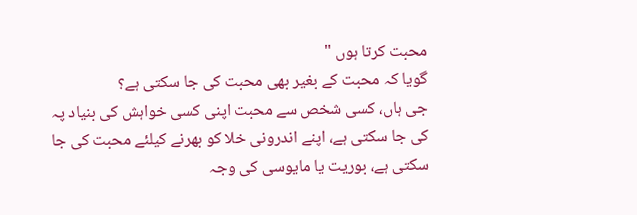محبت کرتا ہوں "
گویا کہ محبت کے بغیر بھی محبت کی جا سکتی ہے؟
جی ہاں، کسی شخص سے محبت اپنی کسی خواہش کی بنیاد پہ کی جا سکتی ہے، اپنے اندرونی خلا کو بھرنے کیلئے محبت کی جا سکتی ہے، بوریت یا مایوسی کی وجہ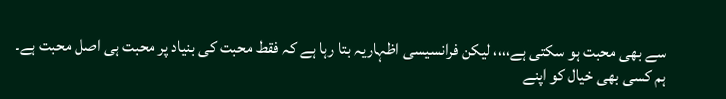سے بھی محبت ہو سکتی ہے،،،، لیکن فرانسیسی اظہاریہ بتا رہا ہے کہ فقط محبت کی بنیاد پر محبت ہی اصل محبت ہے۔
ہم کسی بھی خیال کو اپنے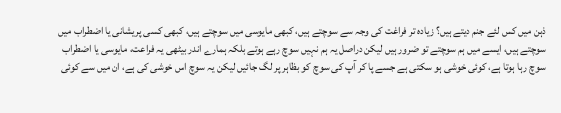ذہن میں کس لئے جنم دیتے ہیں؟ زیادہ تر فراغت کی وجہ سے سوچتے ہیں، کبھی مایوسی میں سوچتے ہیں، کبھی کسی پریشانی یا اضطراب میں سوچتے ہیں، ایسے میں ہم سوچتے تو ضرور ہیں لیکن دراصل یہ ہم نہیں سوچ رہے ہوتے بلکہ ہمارے اندر بیٹھی یہ فراعت، مایوسی یا اضطراب سوچ رہا ہوتا ہے، کوئی خوشی ہو سکتی ہے جسے پا کر آپ کی سوچ کو بظاہر پر لگ جائیں لیکن یہ سوچ اس خوشی کی ہے، ان میں سے کوئی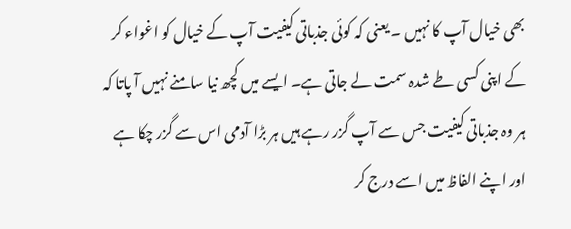بھی خیال آپ کا نہیں ۔ یعنی کہ کوئی جذباتی کیفیت آپ کے خیال کو اغواء کر کے اپنی کسی طے شدہ سمت لے جاتی ہے۔ ایسے میں کچھ نیا سامنے نہیں آ پاتا کہ ہر وہ جذباتی کیفیت جس سے آپ گزر رہے ہیں ہر بڑا آدمی اس سے گزر چکا ہے اور اپنے الفاظ میں اسے درج کر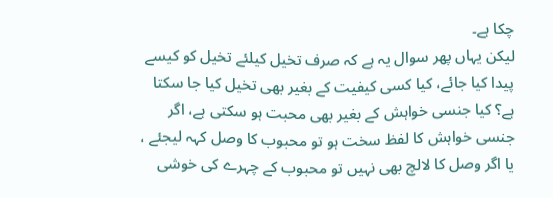چکا ہے۔
لیکن یہاں پھر سوال یہ ہے کہ صرف تخیل کیلئے تخیل کو کیسے پیدا کیا جائے، کیا کسی کیفیت کے بغیر بھی تخیل کیا جا سکتا ہے؟ کیا جنسی خواہش کے بغیر بھی محبت ہو سکتی ہے، اگر جنسی خواہش کا لفظ سخت ہو تو محبوب کا وصل کہہ لیجئے ، یا اگر وصل کا لالچ بھی نہیں تو محبوب کے چہرے کی خوشی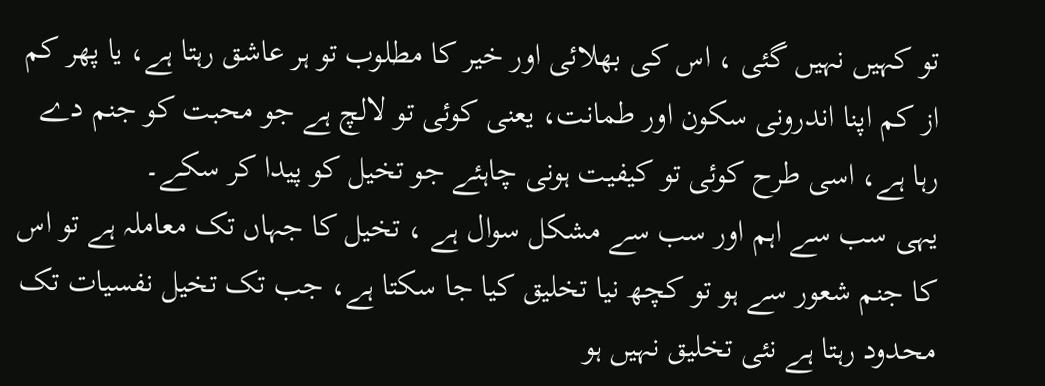تو کہیں نہیں گئی ، اس کی بھلائی اور خیر کا مطلوب تو ہر عاشق رہتا ہے، یا پھر کم از کم اپنا اندرونی سکون اور طمانت، یعنی کوئی تو لالچ ہے جو محبت کو جنم دے رہا ہے، اسی طرح کوئی تو کیفیت ہونی چاہئے جو تخیل کو پیدا کر سکے۔
یہی سب سے اہم اور سب سے مشکل سوال ہے ، تخیل کا جہاں تک معاملہ ہے تو اس کا جنم شعور سے ہو تو کچھ نیا تخلیق کیا جا سکتا ہے، جب تک تخیل نفسیات تک محدود رہتا ہے نئی تخلیق نہیں ہو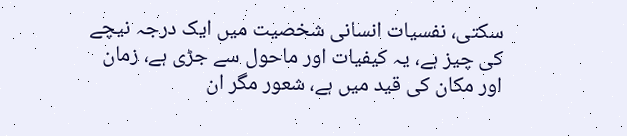سکتی، نفسیات انسانی شخصیت میں ایک درجہ نیچے کی چیز ہے، یہ کیفیات اور ماحول سے جڑی ہے، زمان اور مکان کی قید میں ہے، شعور مگر ان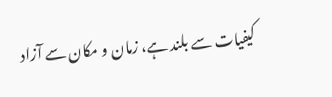کیفیات سے بلند ہے، زمان و مکان سے آزاد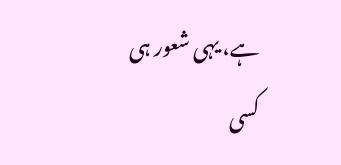ہے، یہی شعور ہی کسی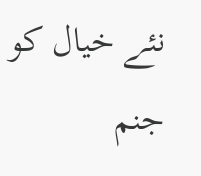نئے خیال کو جنم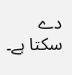دے سکتا ہے۔